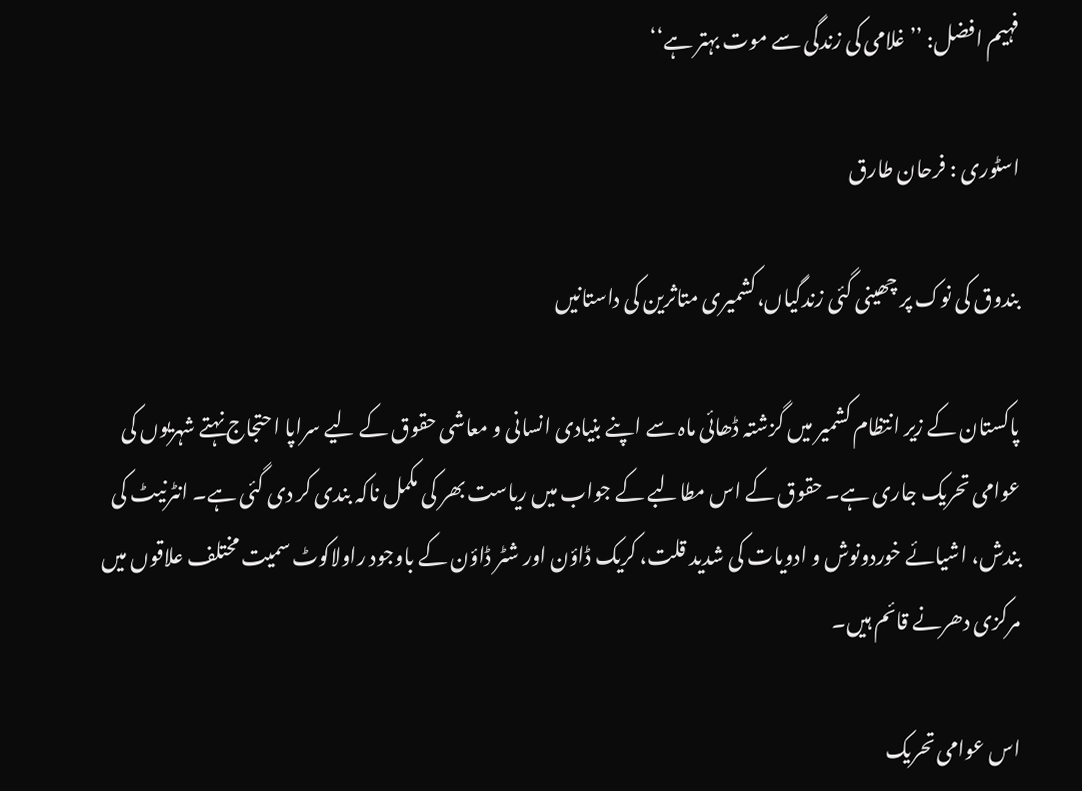فہیم افضل: ’’غلامی کی زندگی سے موت بہتر ہے‘‘

اسٹوری : فرحان طارق

بندوق کی نوک پر چھینی گئی زندگیاں،کشمیری متاثرین کی داستانیں

پاکستان کے زیر انتظام کشمیر میں گزشتہ ڈھائی ماہ سے اپنے بنیادی انسانی و معاشی حقوق کے لیے سراپا احتجاج نہتے شہریوں کی عوامی تحریک جاری ہے۔ حقوق کے اس مطالبے کے جواب میں ریاست بھر کی مکمل ناکہ بندی کر دی گئی ہے۔ انٹرنیٹ کی بندش، اشیائے خوردونوش و ادویات کی شدید قلت، کریک ڈاؤن اور شٹر ڈاؤن کے باوجود راولاکوٹ سمیت مختلف علاقوں میں مرکزی دھرنے قائم ہیں۔

اس عوامی تحریک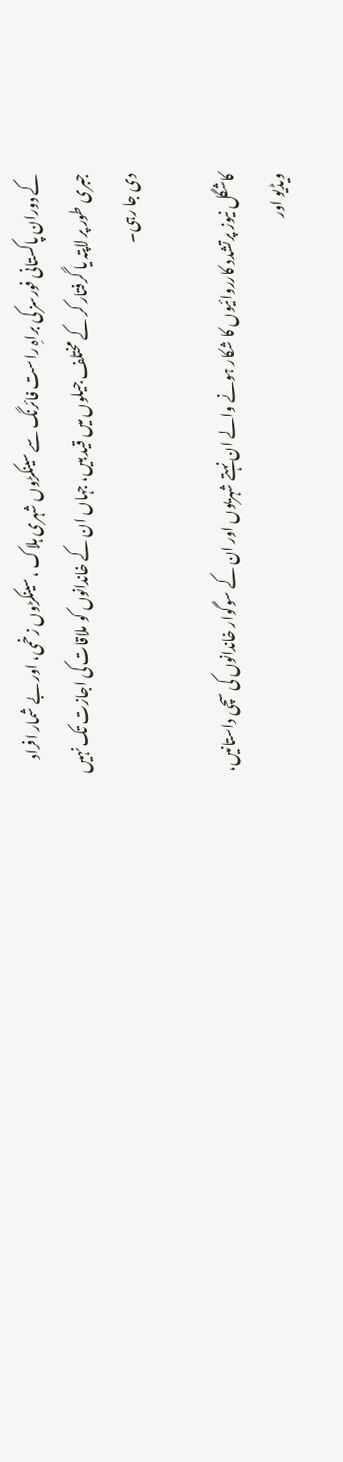کے دوران پاکستانی فورسز کی براہِ راست فائرنگ سے سینکڑوں شہری ہلاک ، سینکڑوں زخمی، اور بے شمار افراد جبری طور پر لاپتہ يا گرفتار کر کے مختلف جیلوں میں قید ہیں، جہاں ان کے خاندانوں کو ملاقات کی اجازت تک نہیں دی جا رہی۔

کاشگل نیوز پرتشدد کارروائیوں کا شکار ہونے والے ان نہتے شہریوں اور ان کے سوگوار خاندانوں کی سچی داستانیں، ویڈیو اور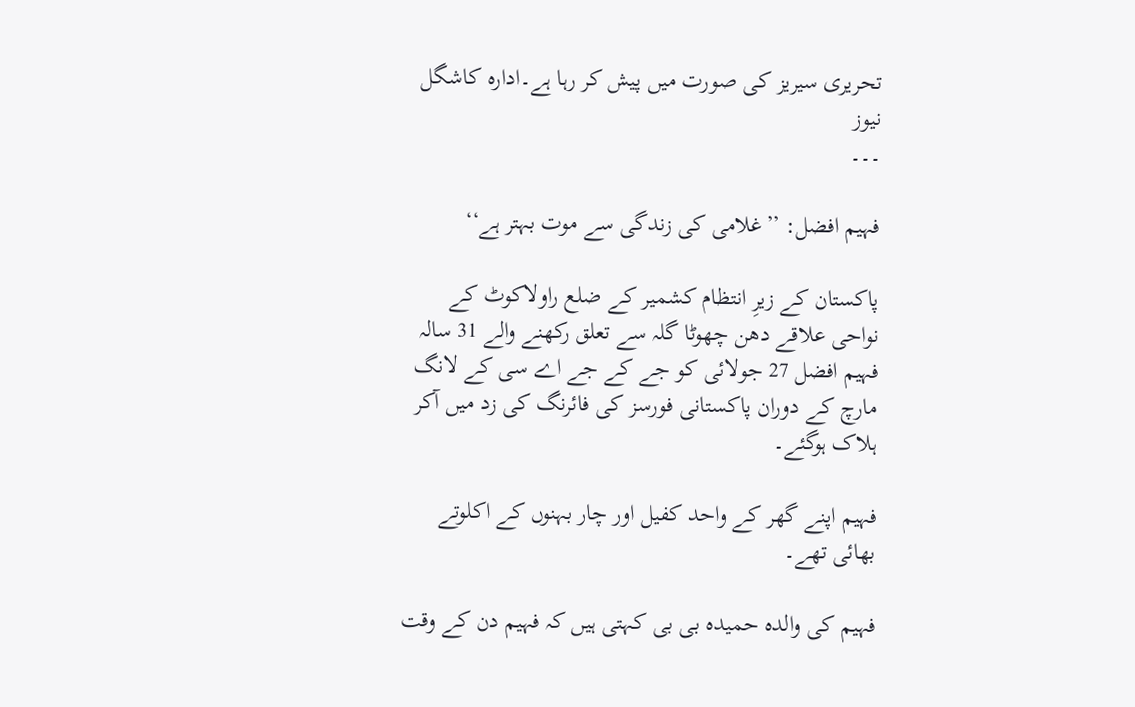تحریری سیریز کی صورت میں پیش کر رہا ہے۔ادارہ کاشگل نیوز
۔۔۔

فہیم افضل: ’’غلامی کی زندگی سے موت بہتر ہے‘‘

پاکستان کے زیرِ انتظام کشمیر کے ضلع راولاکوٹ کے نواحی علاقے دھن چھوٹا گلہ سے تعلق رکھنے والے 31 سالہ فہیم افضل 27 جولائی کو جے کے جے اے سی کے لانگ مارچ کے دوران پاکستانی فورسز کی فائرنگ کی زد میں آکر ہلاک ہوگئے۔

فہیم اپنے گھر کے واحد کفیل اور چار بہنوں کے اکلوتے بھائی تھے۔

فہیم کی والدہ حمیدہ بی بی کہتی ہیں کہ فہیم دن کے وقت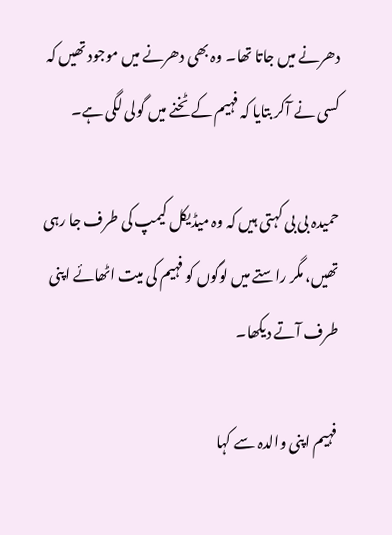دھرنے میں جاتا تھا۔ وہ بھی دھرنے میں موجود تھیں کہ کسی نے آکر بتایا کہ فہیم کے ٹخنے میں گولی لگی ہے۔

حمیدہ بی بی کہتی ہیں کہ وہ میڈیکل کیمپ کی طرف جا رہی تھیں، مگر راستے میں لوگوں کو فہیم کی میت اٹھائے اپنی طرف آتے دیکھا۔

فہیم اپنی والدہ سے کہا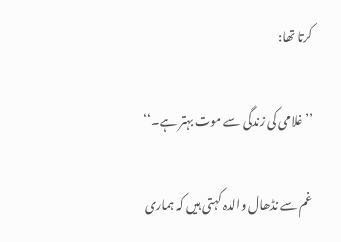کرتا تھا:

’’غلامی کی زندگی سے موت بہتر ہے۔‘‘

غم سے نڈھال والدہ کہتی ہیں کہ ہماری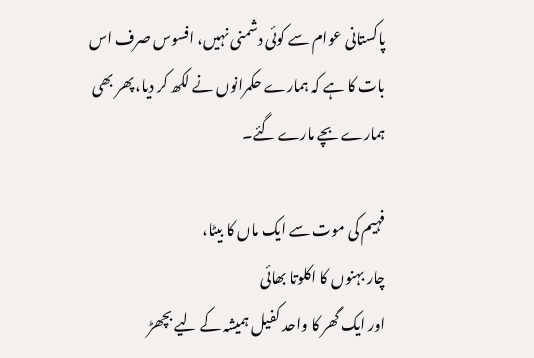پاکستانی عوام سے کوئی دشمنی نہیں، افسوس صرف اس بات کا ہے کہ ہمارے حکمرانوں نے لکھ کر دیا، پھر بھی ہمارے بچے مارے گئے۔

فہیم کی موت سے ایک ماں کا بیٹا،
چار بہنوں کا اکلوتا بھائی
اور ایک گھر کا واحد کفیل ہمیشہ کے لیے بچھڑ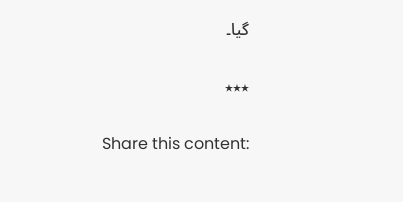گیا۔

٭٭٭

Share this content: